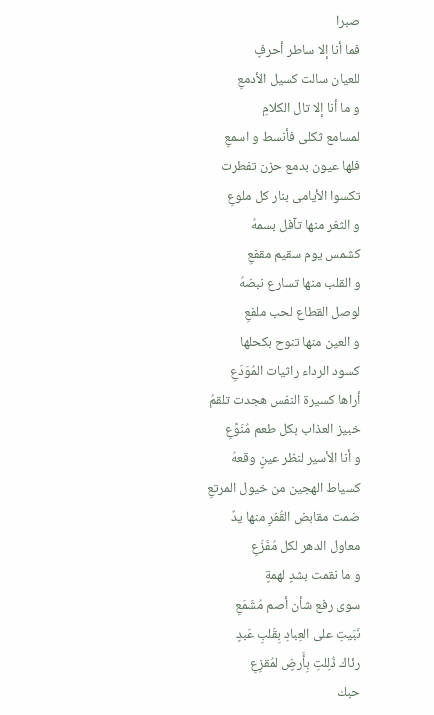صبرا
فما أنا إلا ساطر أحرفٍ
للعيان سالت كسيل الأدمعِ
و ما أنا إلا تال الكلامِ
لمسامع ثكلى فأنسط و اسمعِ
فلها عيون بدمع حزن تفطرت
تكسوا الأيامى بنار كل ملوعِ
و الثغر منها تآفل بسمهُ
كشمس يوم سقيم مقفعِ
و القلب منها تسارع نبضهُ
لوصل القطاع لحب ملفعِ
و العين منها تنوح بكحلها
كسود الرداء راثيات المُوَدَعِ
أراها كسيرة النفس هجدت تلقمُ
خبيز العذاب بكل طعم مُنَوًعِ
و أنا الأسير لنظر عينٍ وقعهُ
كسياط الهجين من خيول المرتعِ
ضمت مقابض القُفرِ منها يدٌ
معاول الدهر لكل مُفَزَعِ
و ما نقمت بشدٍ لهمةٍ
سوى رفع شأن أصم مُشَمَعِ
نَبَيتِ على العِبادِ بِقَلبِ عَبدٍ
رئاك ذُلِلتِ بِأَرضٍ لمُقزِعِ
حبك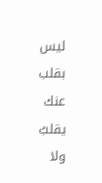ليس بقلب عنك يقلبُ
ولا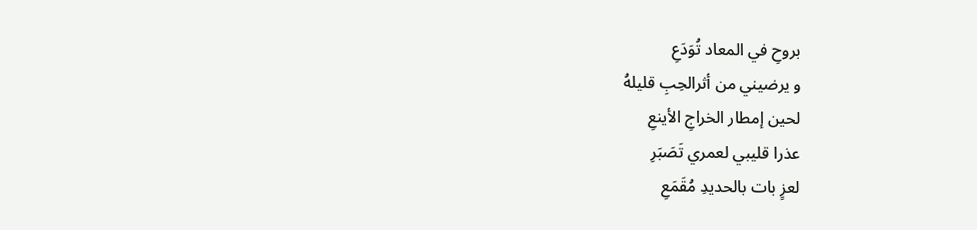بروحِ في المعاد تُوَدَعِ
و يرضيني من أثرالحِبِ قليلهُ
لحين إمطار الخراجِ الأينعِ
عذرا قليبي لعمري تَصَبَرِ
لعزٍ بات بالحديدِ مُقَمَعِ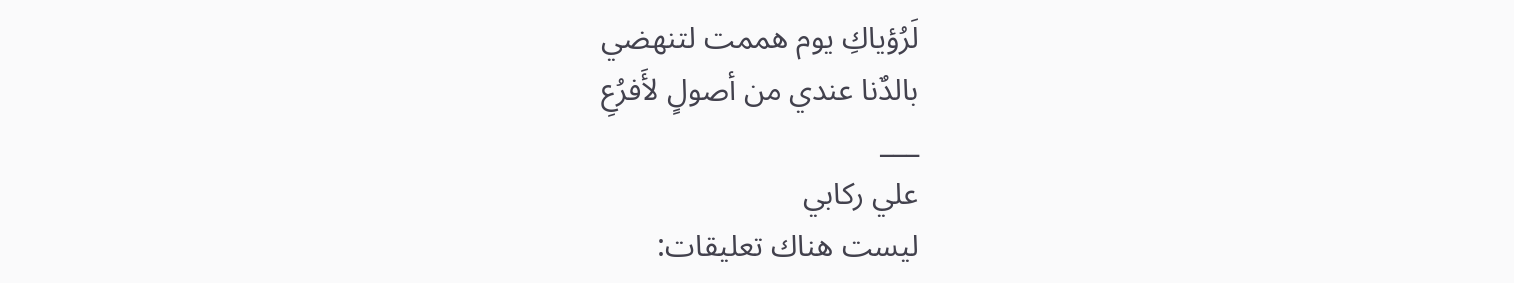لَرُؤياكِ يوم هممت لتنهضي
بالدٌنا عندي من أصولٍ لأَفرُعِ
___
علي ركابي
ليست هناك تعليقات: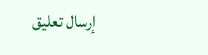إرسال تعليق